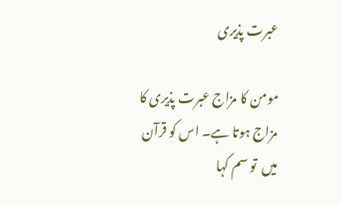عبرت پذیری

مومن کا مزاج عبرت پذیری کا مزاج ہوتا ہے۔ اس کو قرآن میں  تو سم کہا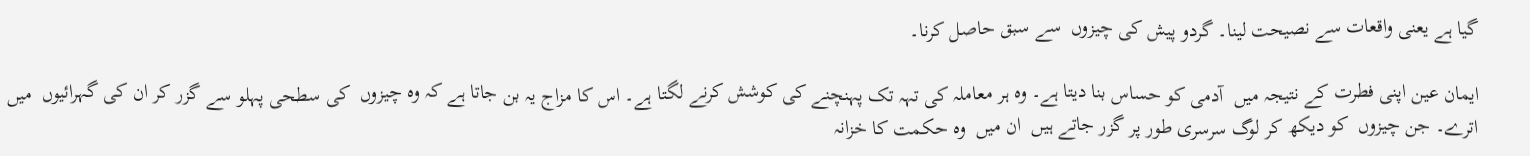گیا ہے یعنی واقعات سے نصیحت لینا۔ گردو پیش کی چیزوں  سے سبق حاصل کرنا۔

ایمان عین اپنی فطرت کے نتیجہ میں  آدمی کو حساس بنا دیتا ہے۔ وہ ہر معاملہ کی تہہ تک پہنچنے کی کوشش کرنے لگتا ہے۔ اس کا مزاج یہ بن جاتا ہے کہ وہ چیزوں  کی سطحی پہلو سے گزر کر ان کی گہرائیوں  میں  اترے۔ جن چیزوں  کو دیکھ کر لوگ سرسری طور پر گزر جاتے ہیں  ان میں  وہ حکمت کا خزانہ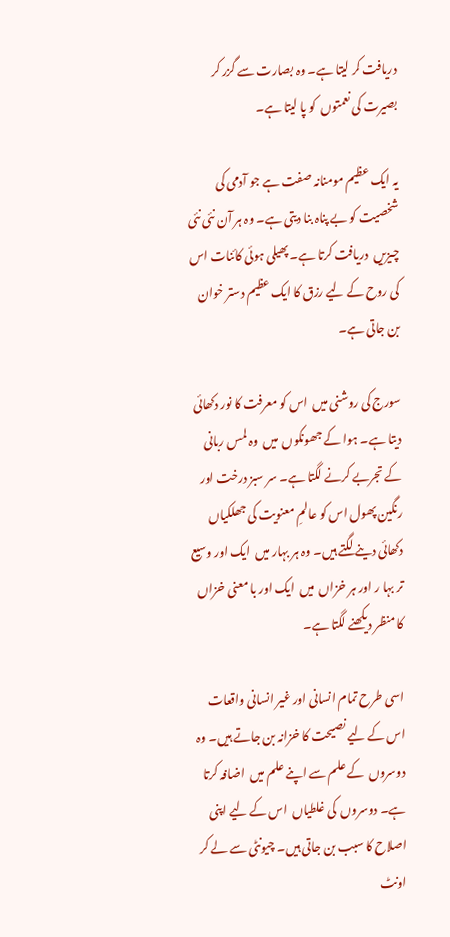دریافت کر لیتا ہے۔ وہ بصارت سے گزر کر بصیرت کی نعمتوں  کو پا لیتا ہے۔

یہ ایک عظیم مومنانہ صفت ہے جو آدمی کی شخصیت کو بے پناہ بنا دیتی ہے۔ وہ ہر آن نئی نئی چیزیں  دریافت کرتا ہے۔ پھیلی ہوئی کائنات اس کی روح کے لیے رزق کا ایک عظیم دستر خوان بن جاتی ہے۔

سورج کی روشنی میں  اس کو معرفت کا نور دکھائی دیتا ہے۔ ہوا کے جھونکوں  میں  وہ لمس ربانی کے تجربے کرنے لگتا ہے۔ سر سبز درخت اور رنگین پھول اس کو عالمِ معنویت کی جھلکیاں  دکھائی دینے لگتے ہیں۔ وہ ہر بہار میں  ایک اور وسیع تر بہا ر اور ہر خزاں  میں  ایک اور با معنی خزاں  کا منظر دیکھنے لگتا ہے۔

اسی طرح تمام انسانی اور غیر انسانی واقعات اس کے لیے نصیحت کا خزانہ بن جاتے ہیں۔ وہ دوسروں  کے علم سے اپنے علم میں  اضافہ کرتا ہے۔ دوسروں  کی غلطیاں  اس کے لیے اپنی اصلاح کا سبب بن جاتی ہیں۔ چیونٹی سے لے کر اونٹ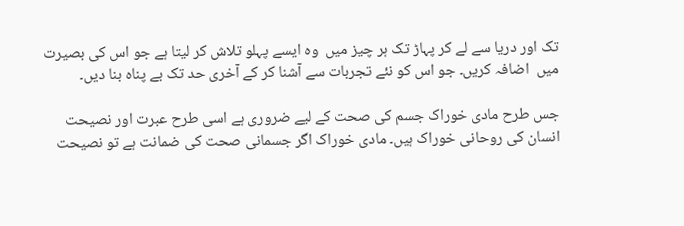تک اور دریا سے لے کر پہاڑ تک ہر چیز میں  وہ ایسے پہلو تلاش کر لیتا ہے جو اس کی بصیرت میں  اضافہ کریں۔ جو اس کو نئے تجربات سے آشنا کر کے آخری حد تک بے پناہ بنا دیں۔

جس طرح مادی خوراک جسم کی صحت کے لیے ضروری ہے اسی طرح عبرت اور نصیحت انسان کی روحانی خوراک ہیں۔ مادی خوراک اگر جسمانی صحت کی ضمانت ہے تو نصیحت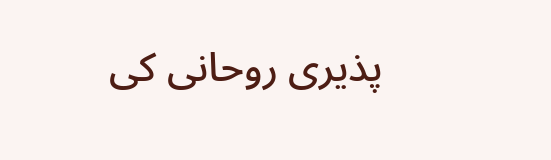پذیری روحانی کی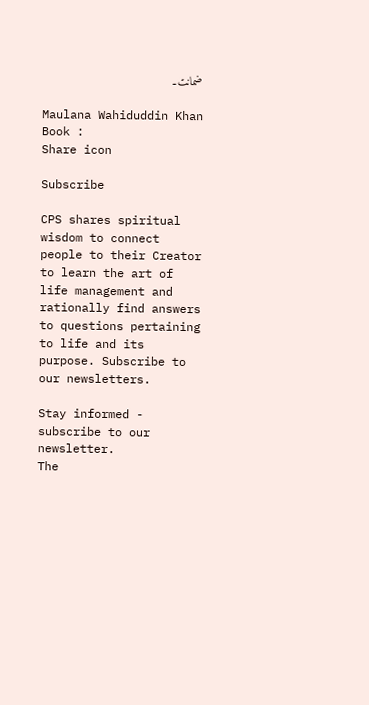ضمانت۔

Maulana Wahiduddin Khan
Book :
Share icon

Subscribe

CPS shares spiritual wisdom to connect people to their Creator to learn the art of life management and rationally find answers to questions pertaining to life and its purpose. Subscribe to our newsletters.

Stay informed - subscribe to our newsletter.
The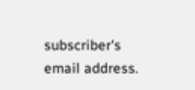subscriber's email address.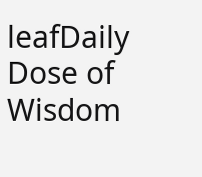leafDaily Dose of Wisdom